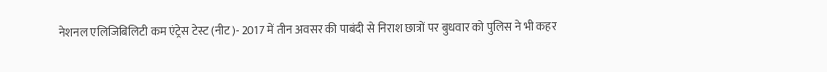नेशनल एलिजिबिलिटी कम एंट्रेस टेस्ट (नीट)- 2017 में तीन अवसर की पाबंदी से निराश छात्रों पर बुधवार को पुलिस ने भी कहर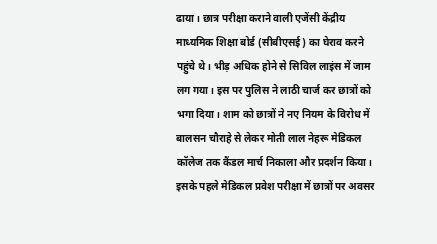ढाया। छात्र परीक्षा कराने वाली एजेंसी केंद्रीय माध्यमिक शिक्षा बोर्ड (सीबीएसई) का घेराव करने पहुंचे थे। भीड़ अधिक होने से सिविल लाइंस में जाम लग गया। इस पर पुलिस ने लाठी चार्ज कर छात्रों को भगा दिया। शाम को छात्रों ने नए नियम के विरोध में बालसन चौराहे से लेकर मोती लाल नेहरू मेडिकल कॉलेज तक कैंडल मार्च निकाला और प्रदर्शन किया।
इसके पहले मेडिकल प्रवेश परीक्षा में छात्रों पर अवसर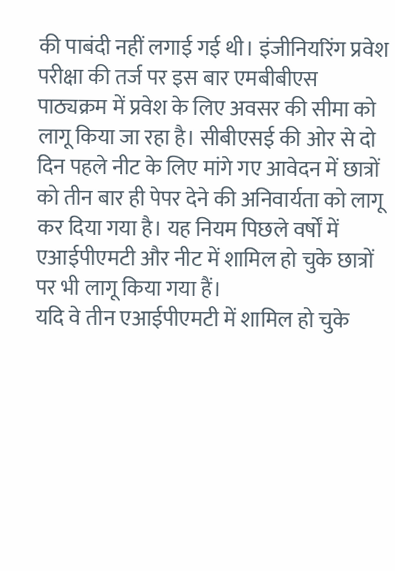की पाबंदी नहीं लगाई गई थी। इंजीनियरिंग प्रवेश परीक्षा की तर्ज पर इस बार एमबीबीएस पाठ्यक्रम में प्रवेश के लिए अवसर की सीमा को लागू किया जा रहा है। सीबीएसई की ओर से दो दिन पहले नीट के लिए मांगे गए आवेदन में छात्रों को तीन बार ही पेपर देने की अनिवार्यता को लागू कर दिया गया है। यह नियम पिछले वर्षों में एआईपीएमटी और नीट में शामिल हो चुके छात्रों पर भी लागू किया गया हैं।
यदि वे तीन एआईपीएमटी में शामिल हो चुके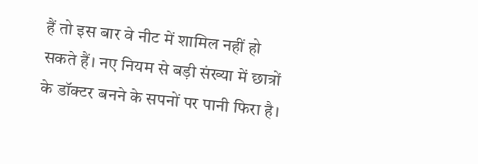हैं तो इस बार वे नीट में शामिल नहीं हो सकते हैं। नए नियम से बड़ी संख्या में छात्रों के डॉक्टर बनने के सपनों पर पानी फिरा है।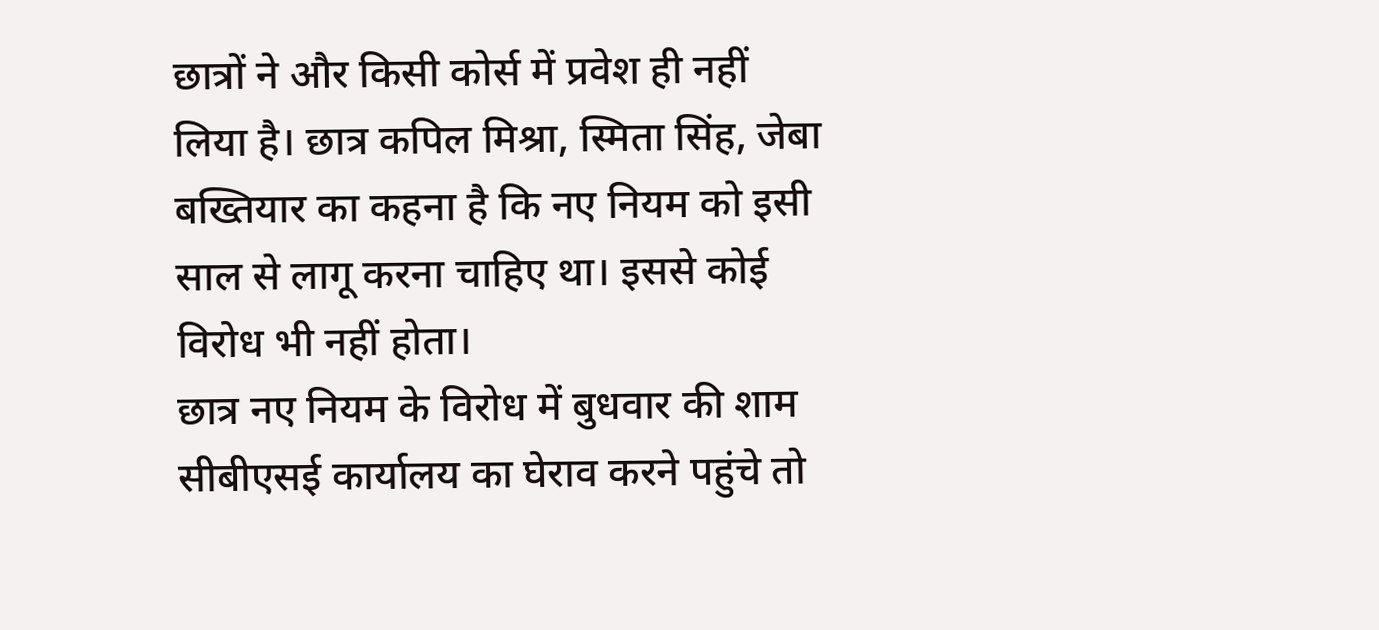छात्रों ने और किसी कोर्स में प्रवेश ही नहीं लिया है। छात्र कपिल मिश्रा, स्मिता सिंह, जेबा बख्तियार का कहना है कि नए नियम को इसी साल से लागू करना चाहिए था। इससे कोई विरोध भी नहीं होता।
छात्र नए नियम के विरोध में बुधवार की शाम सीबीएसई कार्यालय का घेराव करने पहुंचे तो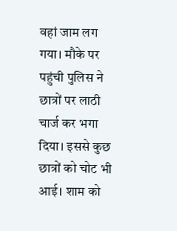वहां जाम लग गया। मौके पर पहुंची पुलिस ने छात्रों पर लाठी चार्ज कर भगा दिया। इससे कुछ छात्रों को चोट भी आई। शाम को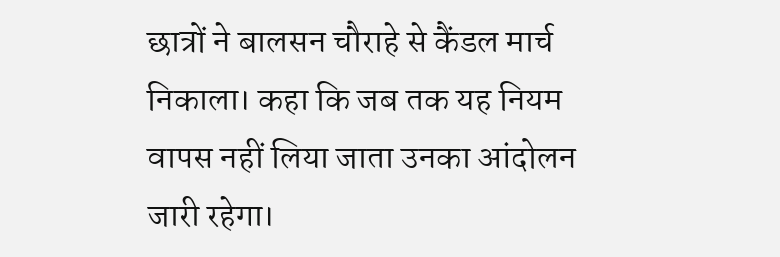छात्रों ने बालसन चौराहे से कैंडल मार्च निकाला। कहा कि जब तक यह नियम वापस नहीं लिया जाता उनका आंदोलन जारी रहेगा।